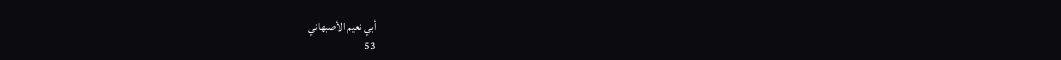أبي نعيم الأصبهاني
53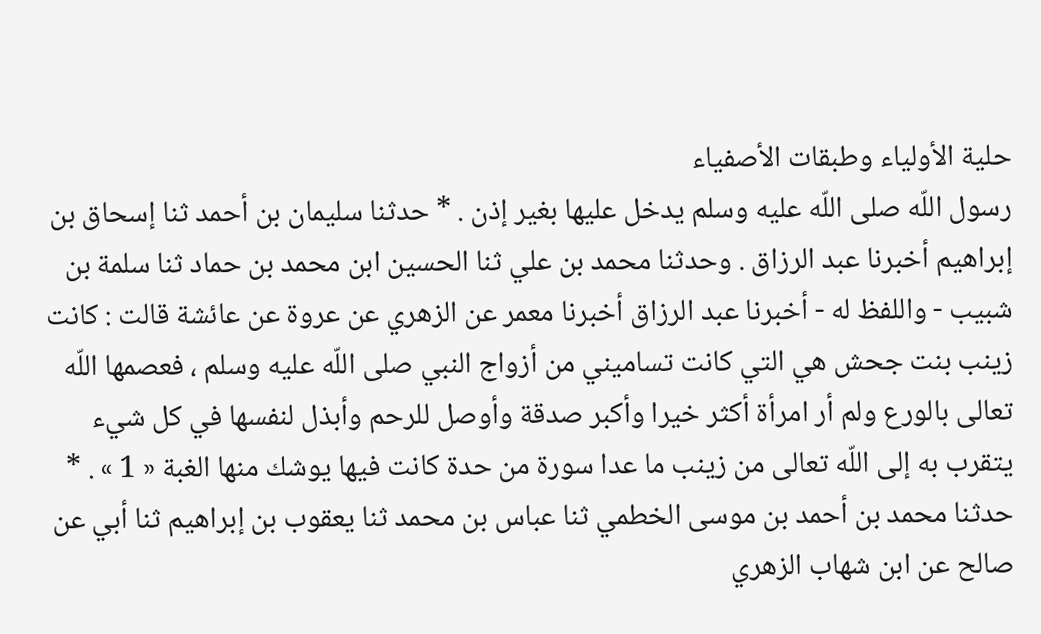حلية الأولياء وطبقات الأصفياء
رسول اللّه صلى اللّه عليه وسلم يدخل عليها بغير إذن . * حدثنا سليمان بن أحمد ثنا إسحاق بن إبراهيم أخبرنا عبد الرزاق . وحدثنا محمد بن علي ثنا الحسين ابن محمد بن حماد ثنا سلمة بن شبيب - واللفظ له - أخبرنا عبد الرزاق أخبرنا معمر عن الزهري عن عروة عن عائشة قالت : كانت زينب بنت جحش هي التي كانت تساميني من أزواج النبي صلى اللّه عليه وسلم ، فعصمها اللّه تعالى بالورع ولم أر امرأة أكثر خيرا وأكبر صدقة وأوصل للرحم وأبذل لنفسها في كل شيء يتقرب به إلى اللّه تعالى من زينب ما عدا سورة من حدة كانت فيها يوشك منها الغبة « 1 » . * حدثنا محمد بن أحمد بن موسى الخطمي ثنا عباس بن محمد ثنا يعقوب بن إبراهيم ثنا أبي عن صالح عن ابن شهاب الزهري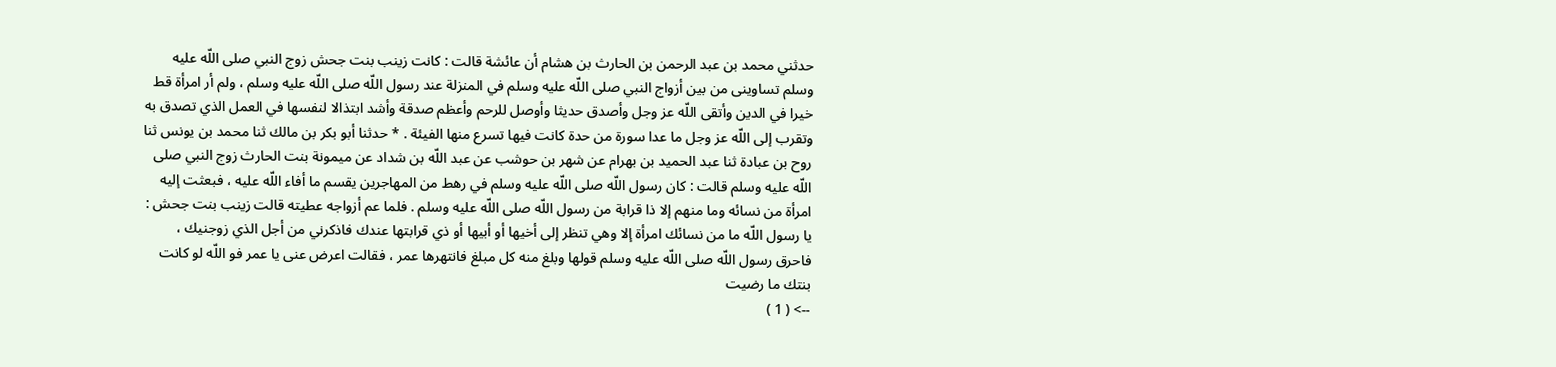حدثني محمد بن عبد الرحمن بن الحارث بن هشام أن عائشة قالت : كانت زينب بنت جحش زوج النبي صلى اللّه عليه وسلم تساوينى من بين أزواج النبي صلى اللّه عليه وسلم في المنزلة عند رسول اللّه صلى اللّه عليه وسلم ، ولم أر امرأة قط خيرا في الدين وأتقى اللّه عز وجل وأصدق حديثا وأوصل للرحم وأعظم صدقة وأشد ابتذالا لنفسها في العمل الذي تصدق به وتقرب إلى اللّه عز وجل ما عدا سورة من حدة كانت فيها تسرع منها الفيئة . * حدثنا أبو بكر بن مالك ثنا محمد بن يونس ثنا روح بن عبادة ثنا عبد الحميد بن بهرام عن شهر بن حوشب عن عبد اللّه بن شداد عن ميمونة بنت الحارث زوج النبي صلى اللّه عليه وسلم قالت : كان رسول اللّه صلى اللّه عليه وسلم في رهط من المهاجرين يقسم ما أفاء اللّه عليه ، فبعثت إليه امرأة من نسائه وما منهم إلا ذا قرابة من رسول اللّه صلى اللّه عليه وسلم . فلما عم أزواجه عطيته قالت زينب بنت جحش : يا رسول اللّه ما من نسائك امرأة إلا وهي تنظر إلى أخيها أو أبيها أو ذي قرابتها عندك فاذكرني من أجل الذي زوجنيك ، فاحرق رسول اللّه صلى اللّه عليه وسلم قولها وبلغ منه كل مبلغ فانتهرها عمر ، فقالت اعرض عنى يا عمر فو اللّه لو كانت بنتك ما رضيت
--> ( 1 )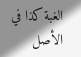الغبة كذا في الأصل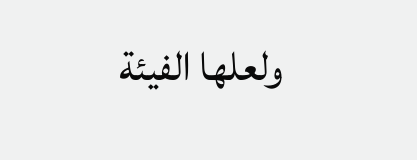ولعلها الفيئة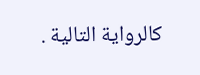كالرواية التالية .